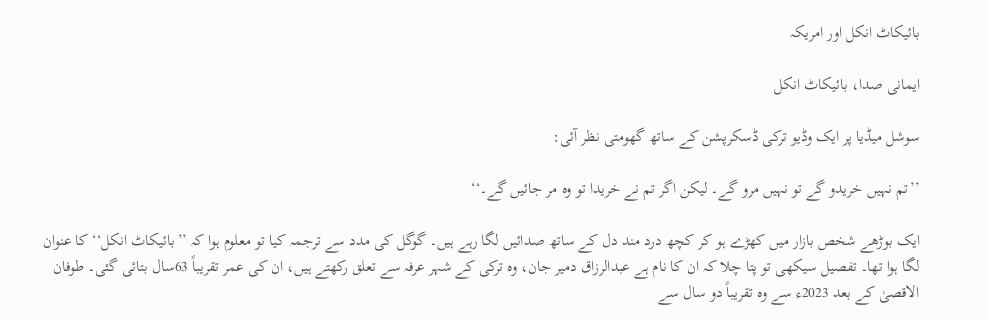بائیکاٹ انکل اور امریکہ

ایمانی صدا، بائیکاٹ انکل

سوشل میڈیا پر ایک وڈیو ترکی ڈسکرپشن کے ساتھ گھومتی نظر آئی:

’’تم نہیں خریدو گے تو نہیں مرو گے۔ لیکن اگر تم نے خریدا تو وہ مر جائیں گے۔‘‘

ایک بوڑھے شخص بازار میں کھڑے ہو کر کچھ درد مند دل کے ساتھ صدائیں لگا رہے ہیں۔ گوگل کی مدد سے ترجمہ کیا تو معلوم ہوا کہ ’’بائیکاٹ انکل‘‘ کا عنوان لگا ہوا تھا۔ تفصیل سیکھی تو پتا چلا کہ ان کا نام ہے عبدالرزاق دمیر جان، وہ ترکی کے شہر عرفہ سے تعلق رکھتے ہیں، ان کی عمر تقریباً 63سال بتائی گئی۔ طوفان الاقصیٰ کے بعد 2023ء سے وہ تقریباً دو سال سے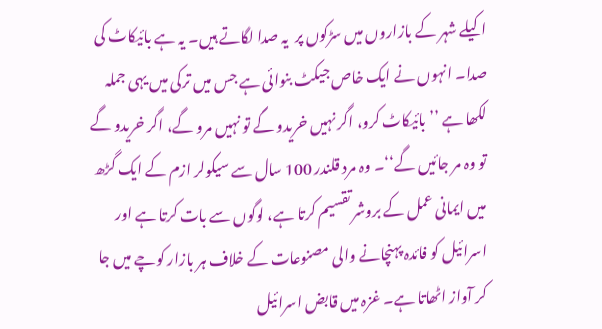اکیلے شہر کے بازاروں میں سڑکوں پر  یہ صدا لگاتے ہیں۔ یہ ہے بائیکاٹ کی صدا۔ انہوں نے ایک خاص جیکٹ بنوائی ہے جس میں ترکی میں یہی جملہ لکھا ہے ’’بائیکاٹ کرو، اگر نہیں خریدو گے تو نہیں مرو گے، اگر خریدو گے تو وہ مر جائیں گے‘‘۔ وہ مرد قلندر 100 سال سے سیکولر ازم کے ایک گڑھ میں ایمانی عمل کے بروشر تقسیم کرتا ہے، لوگوں سے بات کرتا ہے اور اسرائیل کو فائدہ پہنچانے والی مصنوعات کے خلاف ہر بازار کوچے میں جا کر آواز اٹھاتا ہے۔ غزہ میں قابض اسرائیل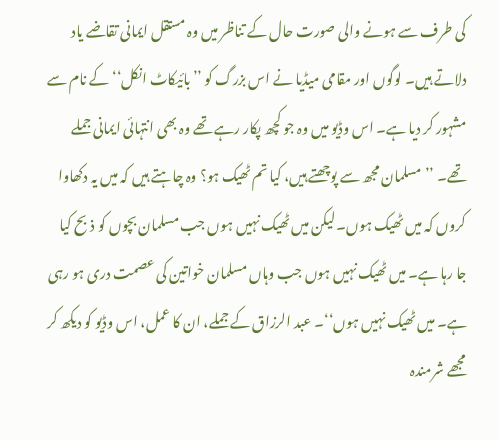کی طرف سے ہونے والی صورت حال کے تناظر میں وہ مستقل ایمانی تقاضے یاد دلاتے ہیں۔ لوگوں اور مقامی میڈیا نے اس بزرگ کو ’’بائیکاٹ انکل‘‘ کے نام سے مشہور کر دیا ہے۔ اس وڈیو میں وہ جو کچھ پکار رہے تھے وہ بھی انتہائی ایمانی جملے تھے۔ ’’مسلمان مجھ سے پوچھتے ہیں، کیا تم ٹھیک ہو؟ وہ چاہتے ہیں کہ میں یہ دکھاوا کروں کہ میں ٹھیک ہوں۔ لیکن میں ٹھیک نہیں ہوں جب مسلمان بچوں کو ذبح کیا جا رہا ہے۔ میں ٹھیک نہیں ہوں جب وہاں مسلمان خواتین کی عصمت دری ہو رہی ہے۔ میں ٹھیک نہیں ہوں‘‘۔ عبد الرزاق کے جملے، ان کا عمل، اس وڈیو کو دیکھ کر مجھے شرمندہ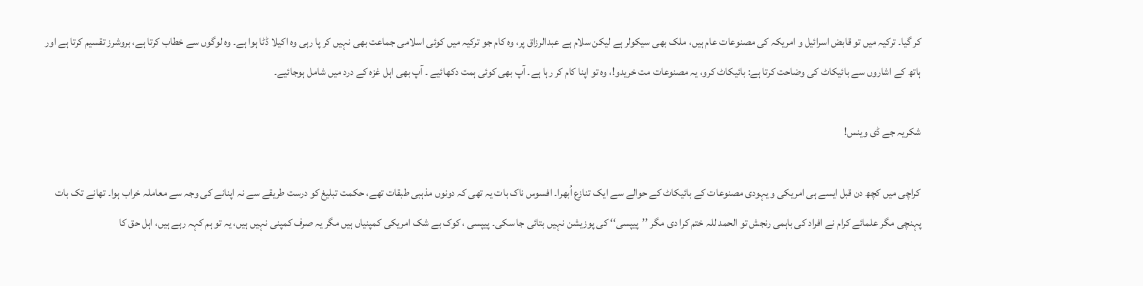کر گیا۔ ترکیہ میں تو قابض اسرائیل و امریکہ کی مصنوعات عام ہیں، ملک بھی سیکولر ہے لیکن سلام ہے عبدالرزاق پر، وہ کام جو ترکیہ میں کوئی اسلامی جماعت بھی نہیں کر پا رہی وہ اکیلا ڈٹا ہوا ہے۔ وہ لوگوں سے خطاب کرتا ہے، بروشرز تقسیم کرتا ہے اور ہاتھ کے اشاروں سے بائیکاٹ کی وضاحت کرتا ہے: بائیکاٹ کرو، یہ مصنوعات مت خریدو!، وہ تو اپنا کام کر رہا ہے۔ آپ بھی کوئی ہمت دکھائیے ۔ آپ بھی اہل غزہ کے درد میں شامل ہوجائیے۔

شکریہ جے ڈی وینس!

کراچی میں کچھ دن قبل ایسے ہی امریکی و یہودی مصنوعات کے بائیکاٹ کے حوالے سے ایک تنازع اُبھرا۔ افسوس ناک بات یہ تھی کہ دونوں مذہبی طبقات تھے، حکمت تبلیغ کو درست طریقے سے نہ اپنانے کی وجہ سے معاملہ خراب ہوا۔ تھانے تک بات پہنچی مگر علمائے کرام نے افراد کی باہمی رنجش تو الحمد للہ ختم کرا دی مگر ’’پیپسی‘‘ کی پوزیشن نہیں بتائی جا سکی۔ پیپسی ، کوک بے شک امریکی کمپنیاں ہیں مگر یہ صرف کمپنی نہیں ہیں، یہ تو ہم کہہ رہے ہیں، اہل حق کا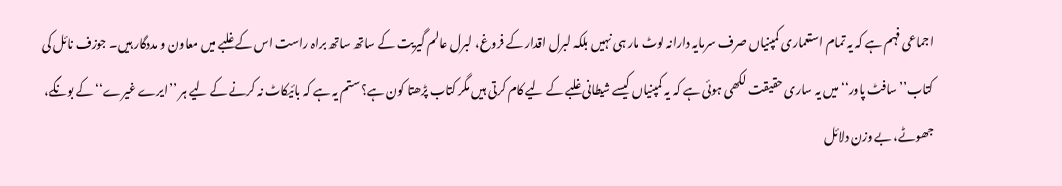اجماعی فہم ہے کہ یہ تمام استعماری کمپنیاں صرف سرمایہ دارانہ لوٹ مار ہی نہیں بلکہ لبرل اقدار کے فروغ، لبرل عالم گیریت کے ساتھ ساتھ براہ راست اس کے غلبے میں معاون و مددگار ہیں۔ جوزف نائل کی کتاب’’سافٹ پاور‘‘ میں یہ ساری حقیقت لکھی ہوئی ہے کہ یہ کمپنیاں کیسے شیطانی غلبے کے لیے کام کرتی ہیں مگر کتاب پڑھتا کون ہے؟ ستم یہ ہے کہ بائیکاٹ نہ کرنے کے لیے ہر ’’ایرے غیرے‘‘ کے بونگے، جھوٹے، بے وزن دلائل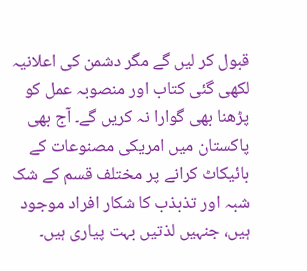قبول کر لیں گے مگر دشمن کی اعلانیہ لکھی گئی کتاب اور منصوبہ عمل کو پڑھنا بھی گوارا نہ کریں گے۔ آج بھی پاکستان میں امریکی مصنوعات کے بائیکاٹ کرانے پر مختلف قسم کے شک شبہ اور تذبذب کا شکار افراد موجود ہیں، جنہیں لذتیں بہت پیاری ہیں۔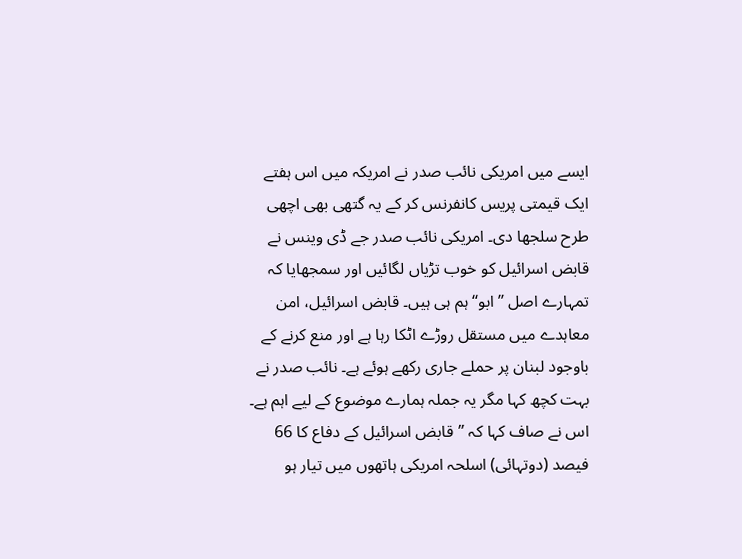ایسے میں امریکی نائب صدر نے امریکہ میں اس ہفتے ایک قیمتی پریس کانفرنس کر کے یہ گتھی بھی اچھی طرح سلجھا دی۔ امریکی نائب صدر جے ڈی وینس نے قابض اسرائیل کو خوب تڑیاں لگائیں اور سمجھایا کہ تمہارے اصل ’’ابو‘‘ ہم ہی ہیں۔ قابض اسرائیل، امن معاہدے میں مستقل روڑے اٹکا رہا ہے اور منع کرنے کے باوجود لبنان پر حملے جاری رکھے ہوئے ہے۔ نائب صدر نے بہت کچھ کہا مگر یہ جملہ ہمارے موضوع کے لیے اہم ہے۔ اس نے صاف کہا کہ ’’قابض اسرائیل کے دفاع کا 66 فیصد (دوتہائی) اسلحہ امریکی ہاتھوں میں تیار ہو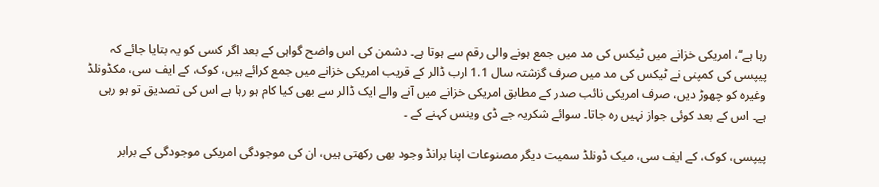رہا ہے‘‘، امریکی خزانے میں ٹیکس کی مد میں جمع ہونے والی رقم سے ہوتا ہے۔ دشمن کی اس واضح گواہی کے بعد اگر کسی کو یہ بتایا جائے کہ پیپسی کی کمپنی نے ٹیکس کی مد میں صرف گزشتہ سال 1.1 ارب ڈالر کے قریب امریکی خزانے میں جمع کرائے ہیں، کوک، کے ایف سی، مکڈونلڈ وغیرہ کو چھوڑ دیں، صرف امریکی نائب صدر کے مطابق امریکی خزانے میں آنے والے ایک ڈالر سے بھی کیا کام ہو رہا ہے اس کی تصدیق تو ہو رہی ہے۔ اس کے بعد کوئی جواز نہیں رہ جاتا۔ سوائے شکریہ جے ڈی وینس کہنے کے ۔

پیپسی، کوک، کے ایف سی، میک ڈونلڈ سمیت دیگر مصنوعات اپنا برانڈ وجود بھی رکھتی ہیں، ان کی موجودگی امریکی موجودگی کے برابر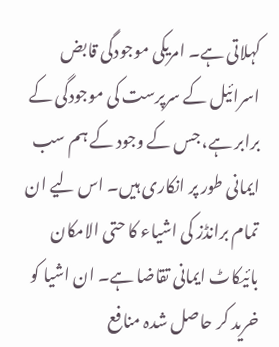کہلاتی ہے۔ امریکی موجودگی قابض اسرائیل کے سرپرست کی موجودگی کے برابر ہے، جس کے وجود کے ہم سب ایمانی طور پر انکاری ہیں۔ اس لیے ان تمام برانڈز کی اشیاء کا حتی الامکان بائیکاٹ ایمانی تقاضا ہے۔ ان اشیا کو خرید کر حاصل شدہ منافع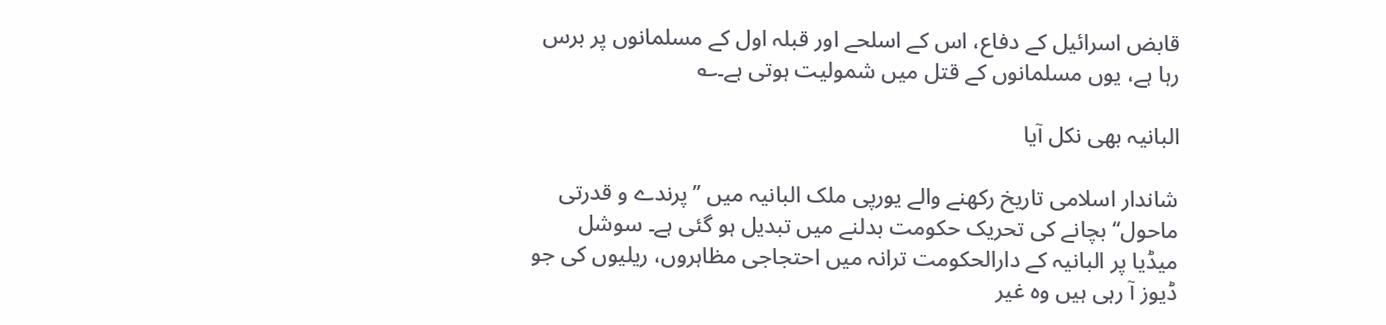قابض اسرائیل کے دفاع، اس کے اسلحے اور قبلہ اول کے مسلمانوں پر برس رہا ہے، یوں مسلمانوں کے قتل میں شمولیت ہوتی ہے۔؎

البانیہ بھی نکل آیا

شاندار اسلامی تاریخ رکھنے والے یورپی ملک البانیہ میں ’’پرندے و قدرتی ماحول‘‘ بچانے کی تحریک حکومت بدلنے میں تبدیل ہو گئی ہے۔ سوشل میڈیا پر البانیہ کے دارالحکومت ترانہ میں احتجاجی مظاہروں، ریلیوں کی جو ڈیوز آ رہی ہیں وہ غیر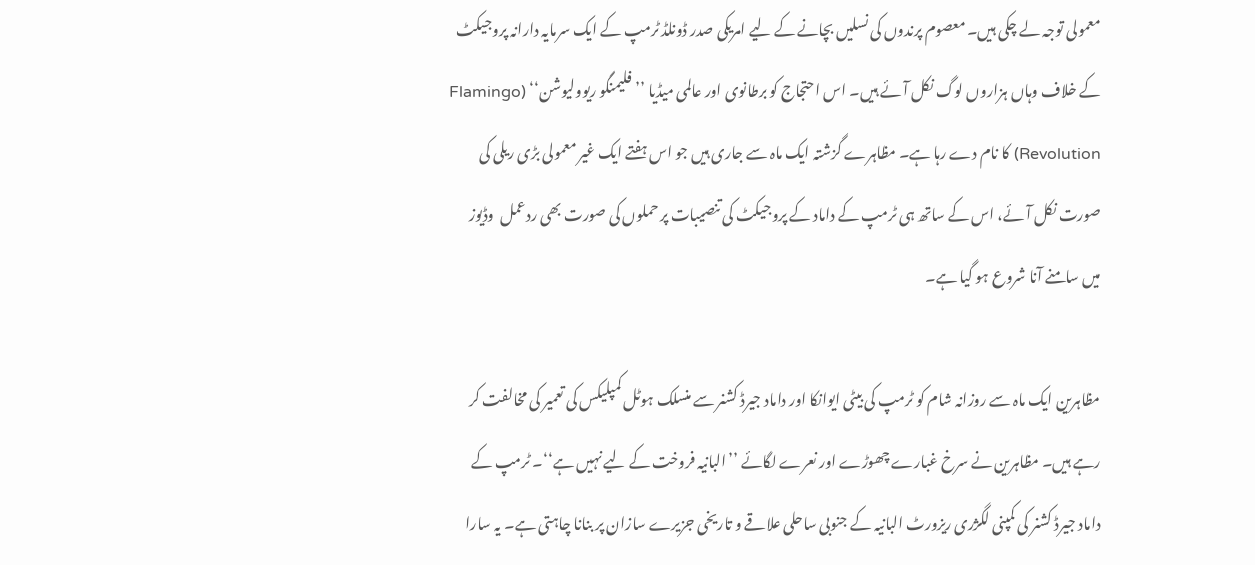معمولی توجہ لے چکی ہیں۔ معصوم پرندوں کی نسلیں بچانے کے لیے امریکی صدر ڈونلڈ ٹرمپ کے ایک سرمایہ دارانہ پروجیکٹ کے خلاف وہاں ہزاروں لوگ نکل آئے ہیں۔ اس احتجاج کو برطانوی اور عالمی میڈیا ’’فلیمنگو ریوولیوشن‘‘ (Flamingo Revolution) کا نام دے رہا ہے۔ مظاہرے گزشتہ ایک ماہ سے جاری ہیں جو اس ہفتے ایک غیر معمولی بڑی ریلی کی صورت نکل آئے، اس کے ساتھ ہی ٹرمپ کے داماد کے پروجیکٹ کی تنصیبات پر حملوں کی صورت بھی ردعمل  وڈیوز میں سامنے آنا شروع ہو گیا ہے۔

مظاہرین ایک ماہ سے روزانہ شام کو ٹرمپ کی بیٹی ایوانکا اور داماد جیرڈ کشنر سے منسلک ہوٹل کمپلیکس کی تعمیر کی مخالفت کر رہے ہیں۔ مظاہرین نے سرخ غبارے چھوڑے اور نعرے لگائے ’’البانیہ فروخت کے لیے نہیں ہے‘‘۔ ٹرمپ کے داماد جیرڈ کشنر کی کمپنی لگژری ریزورٹ البانیہ کے جنوبی ساحلی علاقے و تاریخی جزیرے سازان پر بنانا چاہتی ہے۔ یہ سارا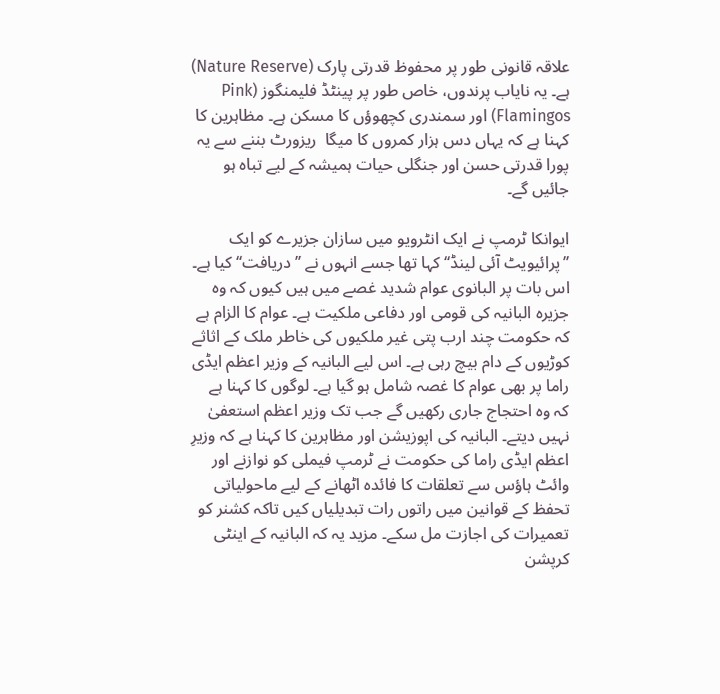علاقہ قانونی طور پر محفوظ قدرتی پارک (Nature Reserve) ہے۔ یہ نایاب پرندوں، خاص طور پر پینٹڈ فلیمنگوز (Pink Flamingos) اور سمندری کچھوؤں کا مسکن ہے۔ مظاہرین کا کہنا ہے کہ یہاں دس ہزار کمروں کا میگا  ریزورٹ بننے سے یہ پورا قدرتی حسن اور جنگلی حیات ہمیشہ کے لیے تباہ ہو جائیں گے۔

ایوانکا ٹرمپ نے ایک انٹرویو میں سازان جزیرے کو ایک ’’پرائیویٹ آئی لینڈ‘‘ کہا تھا جسے انہوں نے ’’دریافت‘‘ کیا ہے۔ اس بات پر البانوی عوام شدید غصے میں ہیں کیوں کہ وہ جزیرہ البانیہ کی قومی اور دفاعی ملکیت ہے۔ عوام کا الزام ہے کہ حکومت چند ارب پتی غیر ملکیوں کی خاطر ملک کے اثاثے کوڑیوں کے دام بیچ رہی ہے۔ اس لیے البانیہ کے وزیر اعظم ایڈی راما پر بھی عوام کا غصہ شامل ہو گیا ہے۔ لوگوں کا کہنا ہے کہ وہ احتجاج جاری رکھیں گے جب تک وزیر اعظم استعفیٰ نہیں دیتے۔ البانیہ کی اپوزیشن اور مظاہرین کا کہنا ہے کہ وزیرِ اعظم ایڈی راما کی حکومت نے ٹرمپ فیملی کو نوازنے اور وائٹ ہاؤس سے تعلقات کا فائدہ اٹھانے کے لیے ماحولیاتی تحفظ کے قوانین میں راتوں رات تبدیلیاں کیں تاکہ کشنر کو تعمیرات کی اجازت مل سکے۔ مزید یہ کہ البانیہ کے اینٹی کرپشن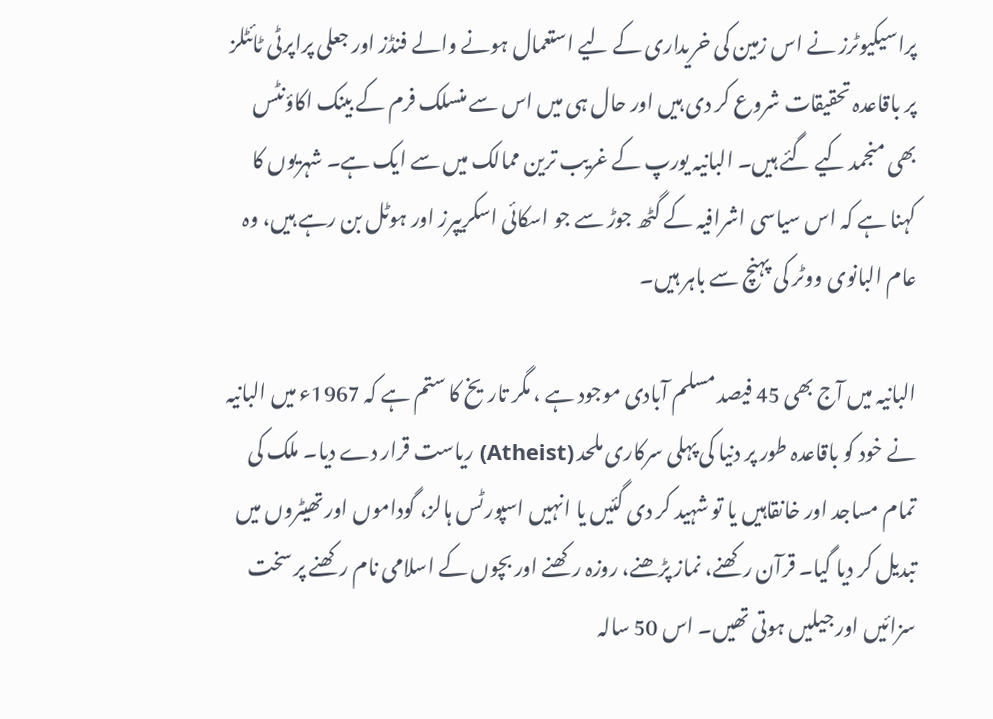پراسیکیوٹرز نے اس زمین کی خریداری کے لیے استعمال ہونے والے فنڈز اور جعلی پراپرٹی ٹائٹلز پر باقاعدہ تحقیقات شروع کر دی ہیں اور حال ہی میں اس سے منسلک فرم کے بینک اکاؤنٹس بھی منجمد کیے گئے ہیں۔ البانیہ یورپ کے غریب ترین ممالک میں سے ایک ہے۔ شہریوں کا کہنا ہے کہ اس سیاسی اشرافیہ کے گٹھ جوڑ سے جو اسکائی اسکریپرز اور ہوٹل بن رہے ہیں، وہ عام البانوی ووٹر کی پہنچ سے باہر ہیں۔

البانیہ میں آج بھی 45 فیصد مسلم آبادی موجود ہے ، مگر تاریخ کا ستم ہے کہ 1967ء میں البانیہ نے خود کو باقاعدہ طور پر دنیا کی پہلی سرکاری ملحد (Atheist) ریاست قرار دے دیا۔ ملک کی تمام مساجد اور خانقاہیں یا تو شہید کر دی گئیں یا انہیں اسپورٹس ہالز، گوداموں اور تھیٹروں میں تبدیل کر دیا گیا۔ قرآن رکھنے، نماز پڑھنے، روزہ رکھنے اور بچوں کے اسلامی نام رکھنے پر سخت سزائیں اور جیلیں ہوتی تھیں۔ اس 50 سالہ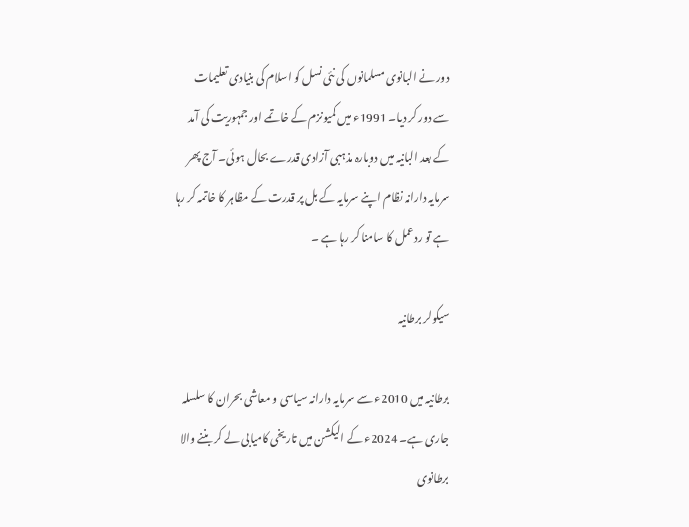دور نے البانوی مسلمانوں کی نئی نسل کو اسلام کی بنیادی تعلیمات سے دور کر دیا۔ 1991ء میں کمیونزم کے خاتمے اور جمہوریت کی آمد کے بعد البانیہ میں دوبارہ مذہبی آزادی قدرے بحال ہوئی۔ آج پھر سرمایہ دارانہ نظام اپنے سرمایہ کے بل پر قدرت کے مظاہر کا خاتمہ کر رہا ہے تو ردعمل کا سامنا کر رہا ہے ۔

سیکولر برطانیہ

برطانیہ میں 2010ء سے سرمایہ دارانہ سیاسی و معاشی بحران کا سلسلہ جاری ہے۔ 2024ء کے الیکشن میں تاریخی کامیابی لے کر بننے والا برطانوی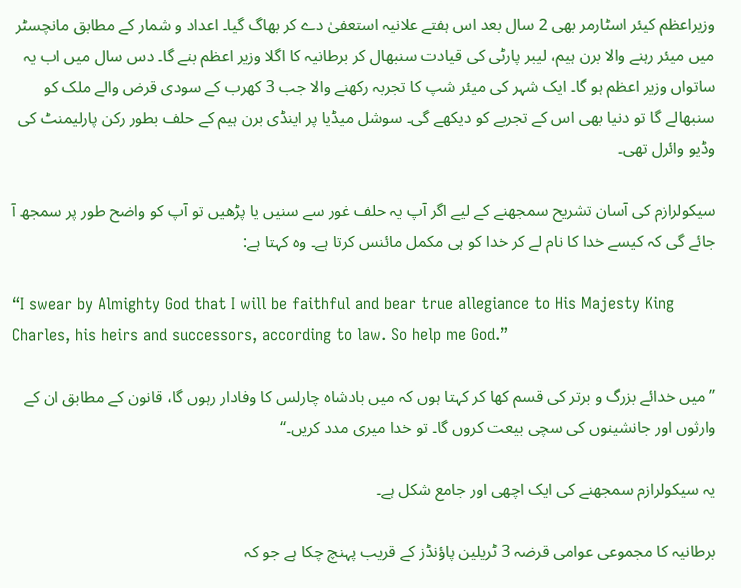وزیراعظم کیئر اسٹارمر بھی 2 سال بعد اس ہفتے علانیہ استعفیٰ دے کر بھاگ گیا۔ اعداد و شمار کے مطابق مانچسٹر میں میئر رہنے والا برن ہیم، لیبر پارٹی کی قیادت سنبھال کر برطانیہ کا اگلا وزیر اعظم بنے گا۔ دس سال میں اب یہ ساتواں وزیر اعظم ہو گا۔ ایک شہر کی میئر شپ کا تجربہ رکھنے والا جب 3 کھرب کے سودی قرض والے ملک کو سنبھالے گا تو دنیا بھی اس کے تجربے کو دیکھے گی۔ سوشل میڈیا پر اینڈی برن ہیم کے حلف بطور رکن پارلیمنٹ کی وڈیو وائرل تھی۔

سیکولرازم کی آسان تشریح سمجھنے کے لیے اگر آپ یہ حلف غور سے سنیں یا پڑھیں تو آپ کو واضح طور پر سمجھ آ جائے گی کہ کیسے خدا کا نام لے کر خدا کو ہی مکمل مائنس کرتا ہے۔ وہ کہتا ہے:

“I swear by Almighty God that I will be faithful and bear true allegiance to His Majesty King Charles, his heirs and successors, according to law. So help me God.”

’’میں خدائے بزرگ و برتر کی قسم کھا کر کہتا ہوں کہ میں بادشاہ چارلس کا وفادار رہوں گا، قانون کے مطابق ان کے وارثوں اور جانشینوں کی سچی بیعت کروں گا۔ تو خدا میری مدد کریں۔‘‘

یہ سیکولرازم سمجھنے کی ایک اچھی اور جامع شکل ہے۔

برطانیہ کا مجموعی عوامی قرضہ 3 ٹریلین پاؤنڈز کے قریب پہنچ چکا ہے جو کہ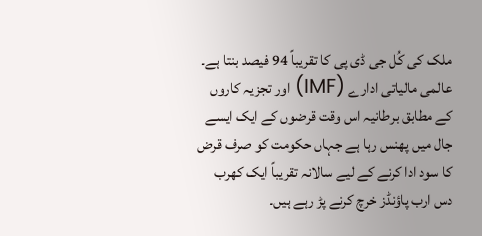ملک کی کُل جی ڈی پی کا تقریباً 94 فیصد بنتا ہے۔ عالمی مالیاتی ادارے (IMF) اور تجزیہ کاروں کے مطابق برطانیہ اس وقت قرضوں کے ایک ایسے جال میں پھنس رہا ہے جہاں حکومت کو صرف قرض کا سود ادا کرنے کے لیے سالانہ تقریباً ایک کھرب دس ارب پاؤنڈز خرچ کرنے پڑ رہے ہیں۔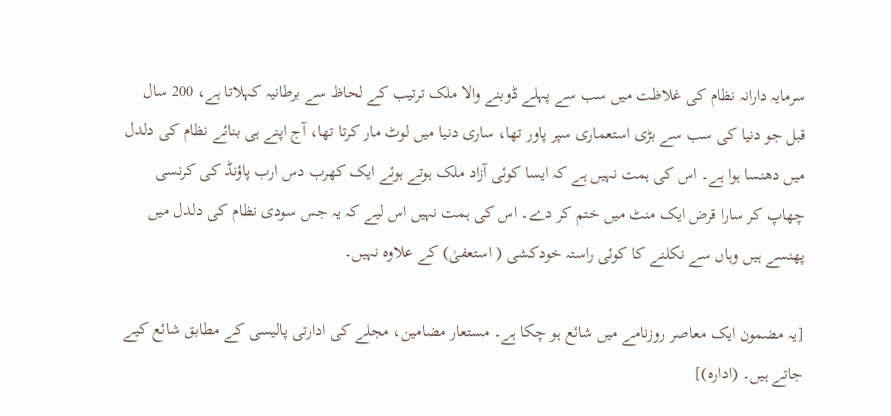سرمایہ دارانہ نظام کی غلاظت میں سب سے پہلے ڈوبنے والا ملک ترتیب کے لحاظ سے برطانیہ کہلاتا ہے، 200 سال قبل جو دنیا کی سب سے بڑی استعماری سپر پاور تھا، ساری دنیا میں لوٹ مار کرتا تھا، آج اپنے ہی بنائے نظام کی دلدل میں دھنسا ہوا ہے۔ اس کی ہمت نہیں ہے کہ ایسا کوئی آزاد ملک ہوتے ہوئے ایک کھرب دس ارب پاؤنڈ کی کرنسی چھاپ کر سارا قرض ایک منٹ میں ختم کر دے۔ اس کی ہمت نہیں اس لیے کہ یہ جس سودی نظام کی دلدل میں پھنسے ہیں وہاں سے نکلنے کا کوئی راستہ خودکشی ( استعفیٰ) کے علاوہ نہیں۔

[یہ مضمون ایک معاصر روزنامے میں شائع ہو چکا ہے۔ مستعار مضامین، مجلے کی ادارتی پالیسی کے مطابق شائع کیے جاتے ہیں۔ (ادارہ)]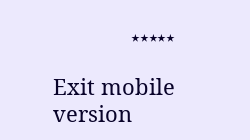٭٭٭٭٭

Exit mobile version